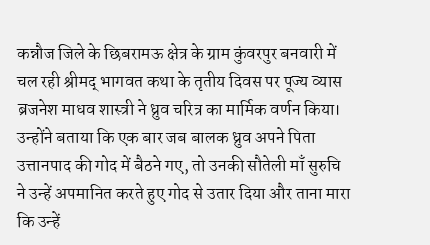कन्नौज जिले के छिबरामऊ क्षेत्र के ग्राम कुंवरपुर बनवारी में चल रही श्रीमद् भागवत कथा के तृतीय दिवस पर पूज्य व्यास ब्रजनेश माधव शास्त्री ने ध्रुव चरित्र का मार्मिक वर्णन किया। उन्होंने बताया कि एक बार जब बालक ध्रुव अपने पिता उत्तानपाद की गोद में बैठने गए, तो उनकी सौतेली माँ सुरुचि ने उन्हें अपमानित करते हुए गोद से उतार दिया और ताना मारा कि उन्हें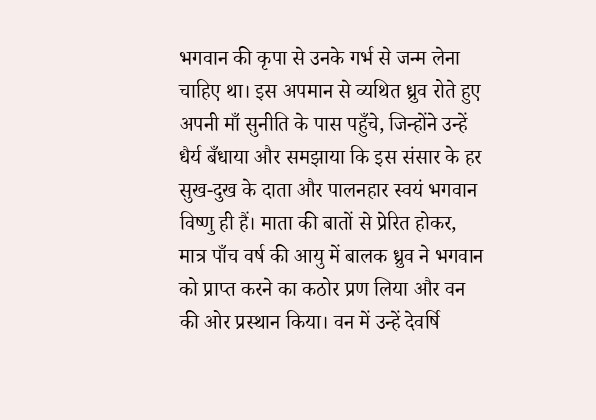भगवान की कृपा से उनके गर्भ से जन्म लेना चाहिए था। इस अपमान से व्यथित ध्रुव रोते हुए अपनी माँ सुनीति के पास पहुँचे, जिन्होंने उन्हें धैर्य बँधाया और समझाया कि इस संसार के हर सुख-दुख के दाता और पालनहार स्वयं भगवान विष्णु ही हैं। माता की बातों से प्रेरित होकर, मात्र पाँच वर्ष की आयु में बालक ध्रुव ने भगवान को प्राप्त करने का कठोर प्रण लिया और वन की ओर प्रस्थान किया। वन में उन्हें देवर्षि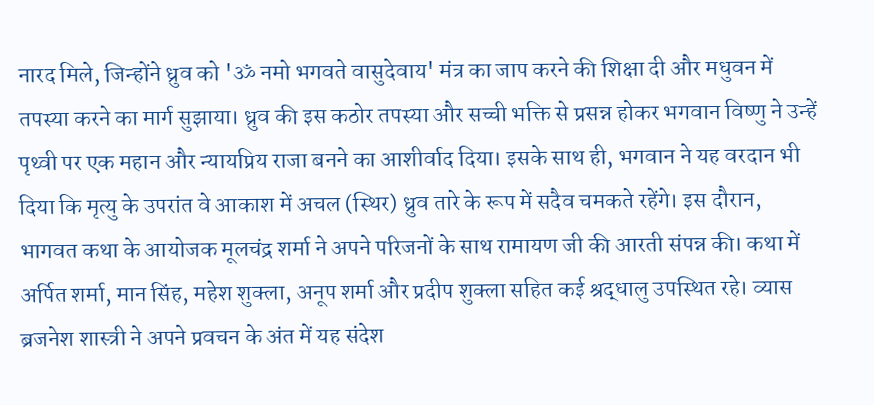नारद मिले, जिन्होंने ध्रुव को 'ॐ नमो भगवते वासुदेवाय' मंत्र का जाप करने की शिक्षा दी और मधुवन में तपस्या करने का मार्ग सुझाया। ध्रुव की इस कठोर तपस्या और सच्ची भक्ति से प्रसन्न होकर भगवान विष्णु ने उन्हें पृथ्वी पर एक महान और न्यायप्रिय राजा बनने का आशीर्वाद दिया। इसके साथ ही, भगवान ने यह वरदान भी दिया कि मृत्यु के उपरांत वे आकाश में अचल (स्थिर) ध्रुव तारे के रूप में सदैव चमकते रहेंगे। इस दौरान, भागवत कथा के आयोजक मूलचंद्र शर्मा ने अपने परिजनों के साथ रामायण जी की आरती संपन्न की। कथा में अर्पित शर्मा, मान सिंह, महेश शुक्ला, अनूप शर्मा और प्रदीप शुक्ला सहित कई श्रद्धालु उपस्थित रहे। व्यास ब्रजनेश शास्त्री ने अपने प्रवचन के अंत में यह संदेश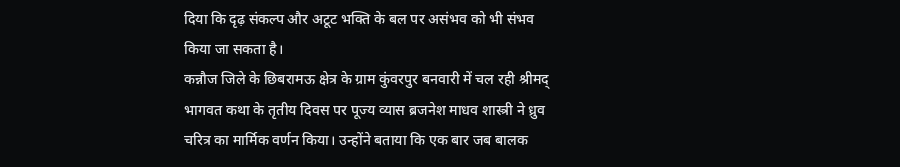दिया कि दृढ़ संकल्प और अटूट भक्ति के बल पर असंभव को भी संभव किया जा सकता है।
कन्नौज जिले के छिबरामऊ क्षेत्र के ग्राम कुंवरपुर बनवारी में चल रही श्रीमद् भागवत कथा के तृतीय दिवस पर पूज्य व्यास ब्रजनेश माधव शास्त्री ने ध्रुव चरित्र का मार्मिक वर्णन किया। उन्होंने बताया कि एक बार जब बालक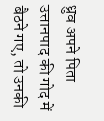ध्रुव अपने पिता उत्तानपाद की गोद में बैठने गए, तो उनकी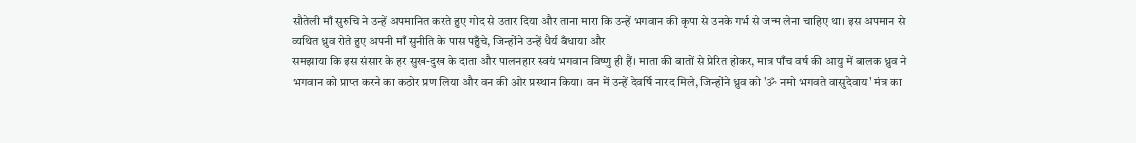सौतेली माँ सुरुचि ने उन्हें अपमानित करते हुए गोद से उतार दिया और ताना मारा कि उन्हें भगवान की कृपा से उनके गर्भ से जन्म लेना चाहिए था। इस अपमान से व्यथित ध्रुव रोते हुए अपनी माँ सुनीति के पास पहुँचे, जिन्होंने उन्हें धैर्य बँधाया और
समझाया कि इस संसार के हर सुख-दुख के दाता और पालनहार स्वयं भगवान विष्णु ही हैं। माता की बातों से प्रेरित होकर, मात्र पाँच वर्ष की आयु में बालक ध्रुव ने भगवान को प्राप्त करने का कठोर प्रण लिया और वन की ओर प्रस्थान किया। वन में उन्हें देवर्षि नारद मिले, जिन्होंने ध्रुव को 'ॐ नमो भगवते वासुदेवाय' मंत्र का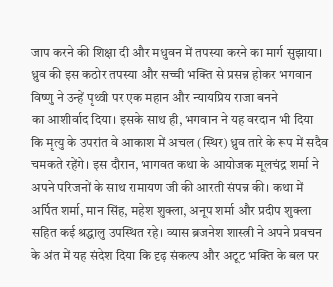जाप करने की शिक्षा दी और मधुवन में तपस्या करने का मार्ग सुझाया। ध्रुव की इस कठोर तपस्या और सच्ची भक्ति से प्रसन्न होकर भगवान विष्णु ने उन्हें पृथ्वी पर एक महान और न्यायप्रिय राजा बनने
का आशीर्वाद दिया। इसके साथ ही, भगवान ने यह वरदान भी दिया कि मृत्यु के उपरांत वे आकाश में अचल (स्थिर) ध्रुव तारे के रूप में सदैव चमकते रहेंगे। इस दौरान, भागवत कथा के आयोजक मूलचंद्र शर्मा ने अपने परिजनों के साथ रामायण जी की आरती संपन्न की। कथा में अर्पित शर्मा, मान सिंह, महेश शुक्ला, अनूप शर्मा और प्रदीप शुक्ला सहित कई श्रद्धालु उपस्थित रहे। व्यास ब्रजनेश शास्त्री ने अपने प्रवचन के अंत में यह संदेश दिया कि दृढ़ संकल्प और अटूट भक्ति के बल पर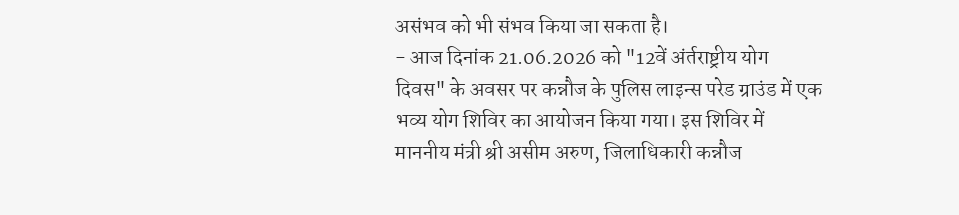असंभव को भी संभव किया जा सकता है।
- आज दिनांक 21.06.2026 को "12वें अंर्तराष्ट्रीय योग दिवस" के अवसर पर कन्नौज के पुलिस लाइन्स परेड ग्राउंड में एक भव्य योग शिविर का आयोजन किया गया। इस शिविर में माननीय मंत्री श्री असीम अरुण, जिलाधिकारी कन्नौज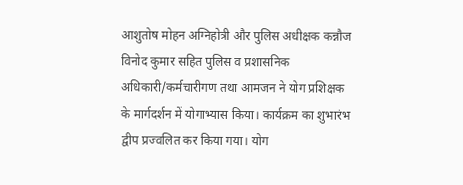आशुतोष मोहन अग्निहोत्री और पुलिस अधीक्षक कन्नौज विनोद कुमार सहित पुलिस व प्रशासनिक अधिकारी/कर्मचारीगण तथा आमजन ने योग प्रशिक्षक के मार्गदर्शन में योगाभ्यास किया। कार्यक्रम का शुभारंभ द्वीप प्रज्वलित कर किया गया। योग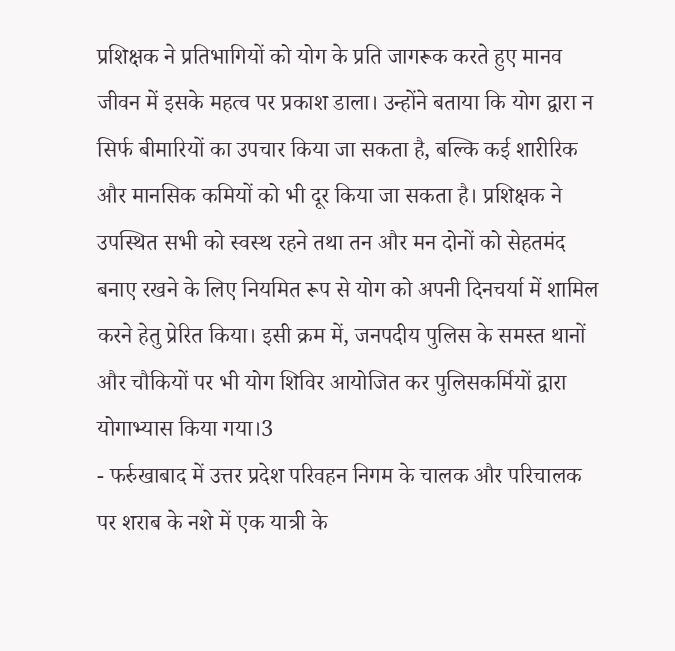प्रशिक्षक ने प्रतिभागियों को योग के प्रति जागरूक करते हुए मानव जीवन में इसके महत्व पर प्रकाश डाला। उन्होंने बताया कि योग द्वारा न सिर्फ बीमारियों का उपचार किया जा सकता है, बल्कि कई शारीरिक और मानसिक कमियों को भी दूर किया जा सकता है। प्रशिक्षक ने उपस्थित सभी को स्वस्थ रहने तथा तन और मन दोनों को सेहतमंद बनाए रखने के लिए नियमित रूप से योग को अपनी दिनचर्या में शामिल करने हेतु प्रेरित किया। इसी क्रम में, जनपदीय पुलिस के समस्त थानों और चौकियों पर भी योग शिविर आयोजित कर पुलिसकर्मियों द्वारा योगाभ्यास किया गया।3
- फर्रुखाबाद में उत्तर प्रदेश परिवहन निगम के चालक और परिचालक पर शराब के नशे में एक यात्री के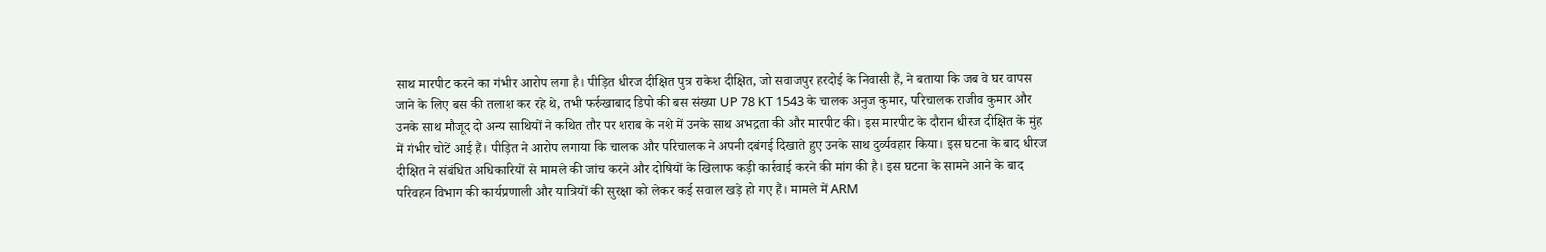साथ मारपीट करने का गंभीर आरोप लगा है। पीड़ित धीरज दीक्षित पुत्र राकेश दीक्षित, जो सवाजपुर हरदोई के निवासी हैं, ने बताया कि जब वे घर वापस जाने के लिए बस की तलाश कर रहे थे, तभी फर्रुखाबाद डिपो की बस संख्या UP 78 KT 1543 के चालक अनुज कुमार, परिचालक राजीव कुमार और उनके साथ मौजूद दो अन्य साथियों ने कथित तौर पर शराब के नशे में उनके साथ अभद्रता की और मारपीट की। इस मारपीट के दौरान धीरज दीक्षित के मुंह में गंभीर चोटें आई हैं। पीड़ित ने आरोप लगाया कि चालक और परिचालक ने अपनी दबंगई दिखाते हुए उनके साथ दुर्व्यवहार किया। इस घटना के बाद धीरज दीक्षित ने संबंधित अधिकारियों से मामले की जांच करने और दोषियों के खिलाफ कड़ी कार्रवाई करने की मांग की है। इस घटना के सामने आने के बाद परिवहन विभाग की कार्यप्रणाली और यात्रियों की सुरक्षा को लेकर कई सवाल खड़े हो गए हैं। मामले में ARM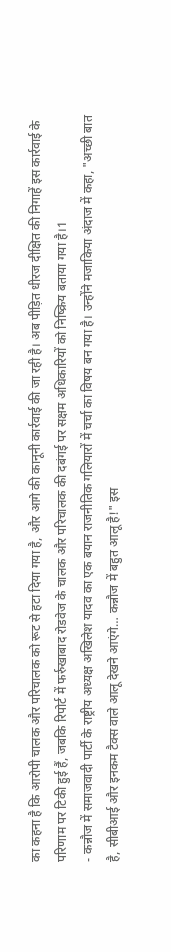का कहना है कि आरोपी चालक और परिचालक को रूट से हटा दिया गया है, और आगे की कानूनी कार्रवाई की जा रही है। अब पीड़ित धीरज दीक्षित की निगाहें इस कार्रवाई के परिणाम पर टिकी हुई हैं, जबकि रिपोर्ट में फर्रुखाबाद रोडवेज के चालक और परिचालक की दबंगई पर सक्षम अधिकारियों को निष्क्रिय बताया गया है।1
- कन्नौज में समाजवादी पार्टी के राष्ट्रीय अध्यक्ष अखिलेश यादव का एक बयान राजनीतिक गलियारों में चर्चा का विषय बन गया है। उन्होंने मजाकिया अंदाज में कहा, "अच्छी बात है, सीबीआई और इनकम टैक्स वाले आलू देखने आएंगे… कन्नौज में बहुत आलू है!" इस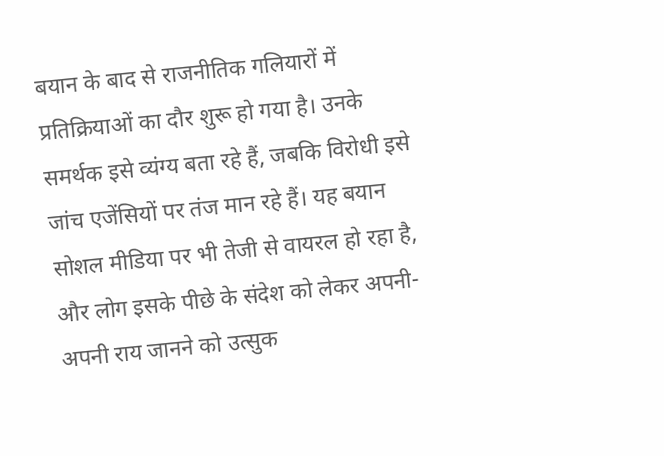बयान के बाद से राजनीतिक गलियारों में प्रतिक्रियाओं का दौर शुरू हो गया है। उनके समर्थक इसे व्यंग्य बता रहे हैं, जबकि विरोधी इसे जांच एजेंसियों पर तंज मान रहे हैं। यह बयान सोशल मीडिया पर भी तेजी से वायरल हो रहा है, और लोग इसके पीछे के संदेश को लेकर अपनी-अपनी राय जानने को उत्सुक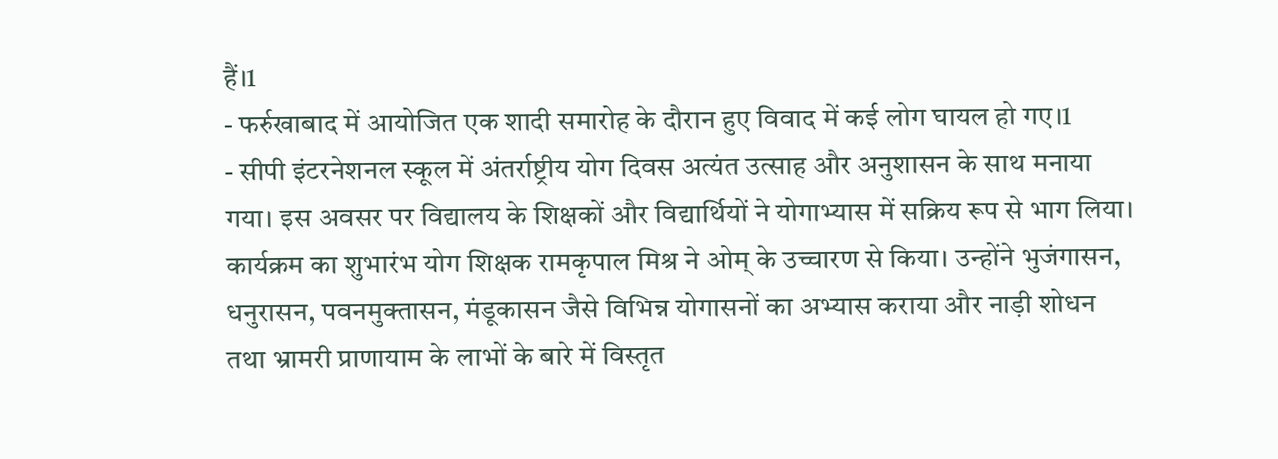हैं।1
- फर्रुखाबाद में आयोजित एक शादी समारोह के दौरान हुए विवाद में कई लोग घायल हो गए।1
- सीपी इंटरनेशनल स्कूल में अंतर्राष्ट्रीय योग दिवस अत्यंत उत्साह और अनुशासन के साथ मनाया गया। इस अवसर पर विद्यालय के शिक्षकों और विद्यार्थियों ने योगाभ्यास में सक्रिय रूप से भाग लिया। कार्यक्रम का शुभारंभ योग शिक्षक रामकृपाल मिश्र ने ओम् के उच्चारण से किया। उन्होंने भुजंगासन, धनुरासन, पवनमुक्तासन, मंडूकासन जैसे विभिन्न योगासनों का अभ्यास कराया और नाड़ी शोधन तथा भ्रामरी प्राणायाम के लाभों के बारे में विस्तृत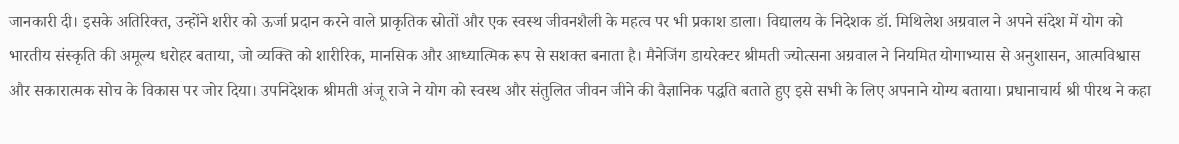जानकारी दी। इसके अतिरिक्त, उन्होंने शरीर को ऊर्जा प्रदान करने वाले प्राकृतिक स्रोतों और एक स्वस्थ जीवनशैली के महत्व पर भी प्रकाश डाला। विद्यालय के निदेशक डॉ. मिथिलेश अग्रवाल ने अपने संदेश में योग को भारतीय संस्कृति की अमूल्य धरोहर बताया, जो व्यक्ति को शारीरिक, मानसिक और आध्यात्मिक रूप से सशक्त बनाता है। मैनेजिंग डायरेक्टर श्रीमती ज्योत्सना अग्रवाल ने नियमित योगाभ्यास से अनुशासन, आत्मविश्वास और सकारात्मक सोच के विकास पर जोर दिया। उपनिदेशक श्रीमती अंजू राजे ने योग को स्वस्थ और संतुलित जीवन जीने की वैज्ञानिक पद्धति बताते हुए इसे सभी के लिए अपनाने योग्य बताया। प्रधानाचार्य श्री पीरथ ने कहा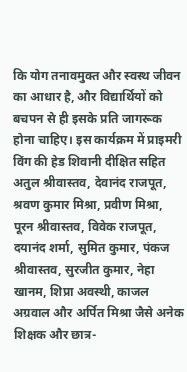कि योग तनावमुक्त और स्वस्थ जीवन का आधार है, और विद्यार्थियों को बचपन से ही इसके प्रति जागरूक होना चाहिए। इस कार्यक्रम में प्राइमरी विंग की हेड शिवानी दीक्षित सहित अतुल श्रीवास्तव, देवानंद राजपूत, श्रवण कुमार मिश्रा, प्रवीण मिश्रा, पूरन श्रीवास्तव, विवेक राजपूत, दयानंद शर्मा, सुमित कुमार, पंकज श्रीवास्तव, सुरजीत कुमार, नेहा खानम, शिप्रा अवस्थी, काजल अग्रवाल और अर्पित मिश्रा जैसे अनेक शिक्षक और छात्र-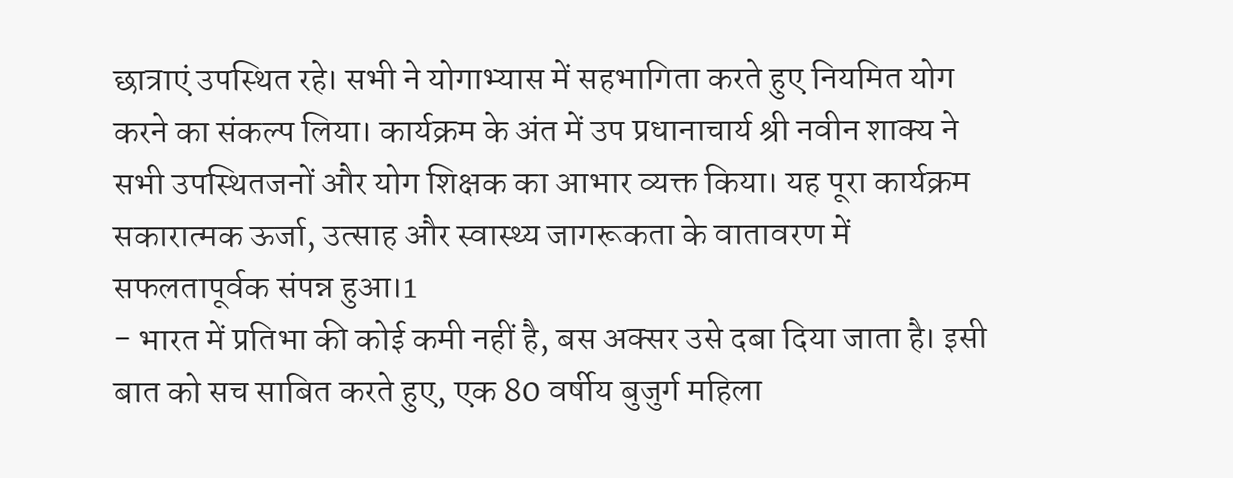छात्राएं उपस्थित रहे। सभी ने योगाभ्यास में सहभागिता करते हुए नियमित योग करने का संकल्प लिया। कार्यक्रम के अंत में उप प्रधानाचार्य श्री नवीन शाक्य ने सभी उपस्थितजनों और योग शिक्षक का आभार व्यक्त किया। यह पूरा कार्यक्रम सकारात्मक ऊर्जा, उत्साह और स्वास्थ्य जागरूकता के वातावरण में सफलतापूर्वक संपन्न हुआ।1
- भारत में प्रतिभा की कोई कमी नहीं है, बस अक्सर उसे दबा दिया जाता है। इसी बात को सच साबित करते हुए, एक 80 वर्षीय बुजुर्ग महिला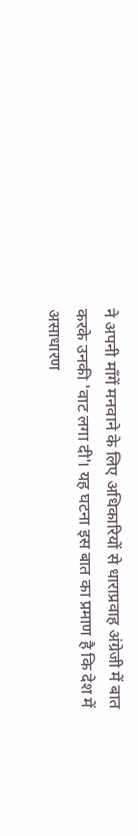ने अपनी माँगें मनवाने के लिए अधिकारियों से धाराप्रवाह अंग्रेजी में बात करके उनकी 'वाट लगा दी'। यह घटना इस बात का प्रमाण है कि देश में असाधारण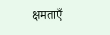क्षमताएँ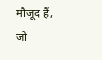मौजूद हैं, जो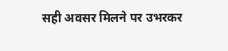सही अवसर मिलने पर उभरकर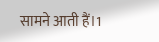सामने आती हैं।1